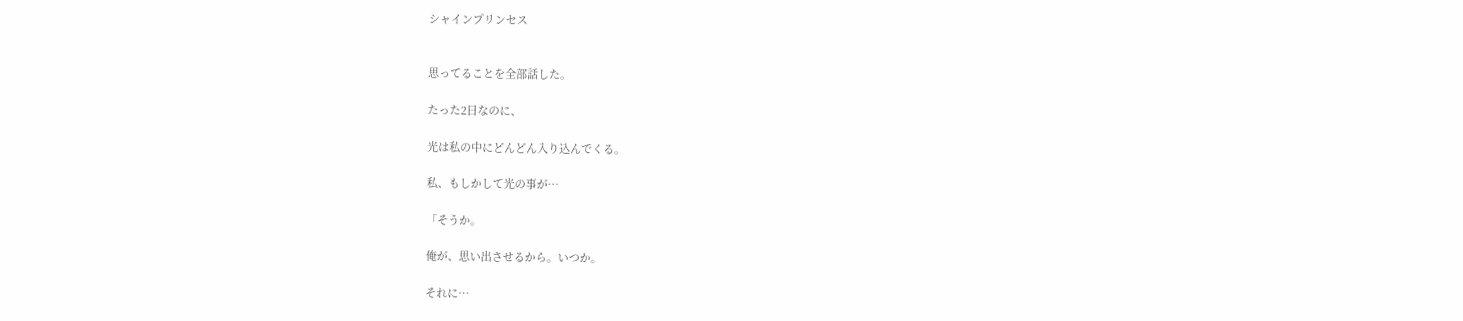シャインプリンセス


思ってることを全部話した。

たった2日なのに、

光は私の中にどんどん入り込んでくる。

私、もしかして光の事が…

「そうか。

俺が、思い出させるから。いつか。

それに…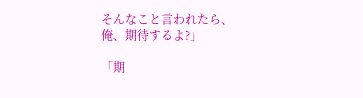そんなこと言われたら、俺、期待するよ?」

「期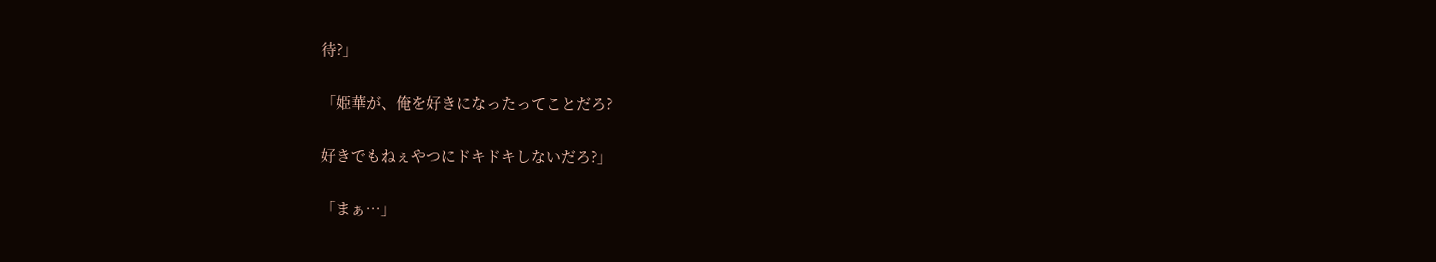待?」

「姫華が、俺を好きになったってことだろ?

好きでもねぇやつにドキドキしないだろ?」

「まぁ…」